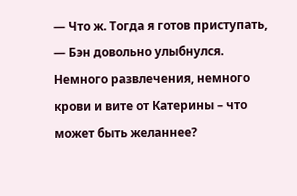— Что ж. Тогда я готов приступать, — Бэн довольно улыбнулся. Немного развлечения, немного крови и вите от Катерины – что может быть желаннее?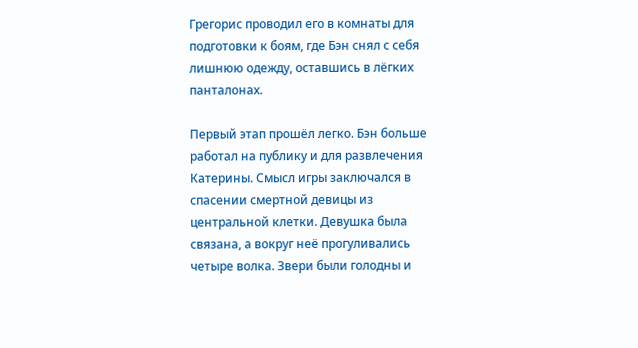Грегорис проводил его в комнаты для подготовки к боям, где Бэн снял с себя лишнюю одежду, оставшись в лёгких панталонах.

Первый этап прошёл легко. Бэн больше работал на публику и для развлечения Катерины. Смысл игры заключался в спасении смертной девицы из центральной клетки. Девушка была связана, а вокруг неё прогуливались четыре волка. Звери были голодны и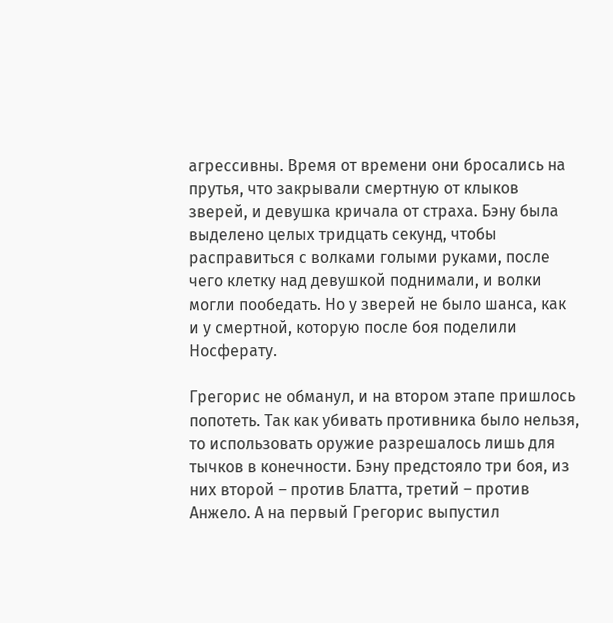агрессивны. Время от времени они бросались на прутья, что закрывали смертную от клыков зверей, и девушка кричала от страха. Бэну была выделено целых тридцать секунд, чтобы расправиться с волками голыми руками, после чего клетку над девушкой поднимали, и волки могли пообедать. Но у зверей не было шанса, как и у смертной, которую после боя поделили Носферату.

Грегорис не обманул, и на втором этапе пришлось попотеть. Так как убивать противника было нельзя, то использовать оружие разрешалось лишь для тычков в конечности. Бэну предстояло три боя, из них второй – против Блатта, третий – против Анжело. А на первый Грегорис выпустил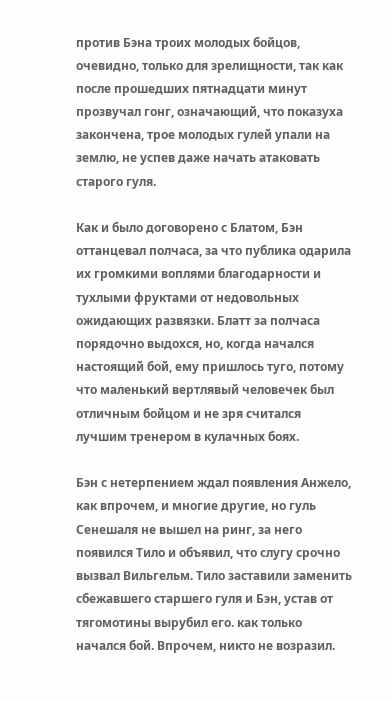против Бэна троих молодых бойцов, очевидно, только для зрелищности, так как после прошедших пятнадцати минут прозвучал гонг, означающий, что показуха закончена, трое молодых гулей упали на землю, не успев даже начать атаковать старого гуля.

Как и было договорено с Блатом, Бэн оттанцевал полчаса, за что публика одарила их громкими воплями благодарности и тухлыми фруктами от недовольных ожидающих развязки. Блатт за полчаса порядочно выдохся, но, когда начался настоящий бой, ему пришлось туго, потому что маленький вертлявый человечек был отличным бойцом и не зря считался лучшим тренером в кулачных боях.

Бэн с нетерпением ждал появления Анжело, как впрочем, и многие другие, но гуль Сенешаля не вышел на ринг, за него появился Тило и объявил, что слугу срочно вызвал Вильгельм. Тило заставили заменить сбежавшего старшего гуля и Бэн, устав от тягомотины вырубил его. как только начался бой. Впрочем, никто не возразил.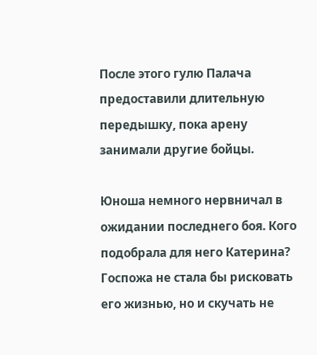После этого гулю Палача предоставили длительную передышку, пока арену занимали другие бойцы.

Юноша немного нервничал в ожидании последнего боя. Кого подобрала для него Катерина? Госпожа не стала бы рисковать его жизнью, но и скучать не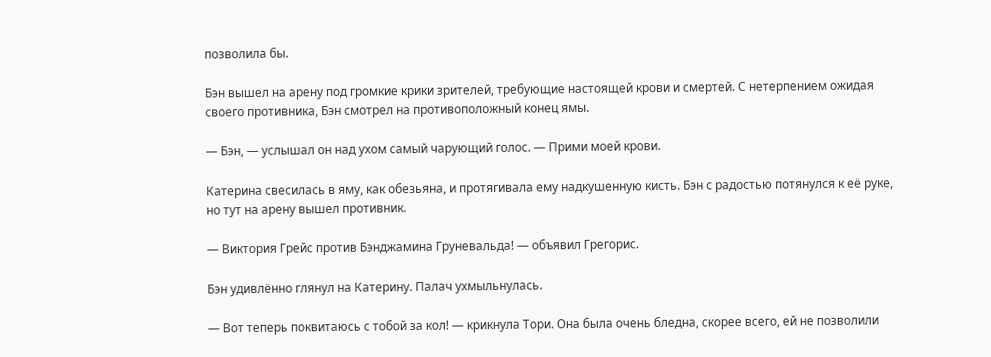позволила бы.

Бэн вышел на арену под громкие крики зрителей, требующие настоящей крови и смертей. С нетерпением ожидая своего противника, Бэн смотрел на противоположный конец ямы.

— Бэн, — услышал он над ухом самый чарующий голос. — Прими моей крови.

Катерина свесилась в яму, как обезьяна, и протягивала ему надкушенную кисть. Бэн с радостью потянулся к её руке, но тут на арену вышел противник.

— Виктория Грейс против Бэнджамина Груневальда! — объявил Грегорис.

Бэн удивлённо глянул на Катерину. Палач ухмыльнулась.

— Вот теперь поквитаюсь с тобой за кол! — крикнула Тори. Она была очень бледна, скорее всего, ей не позволили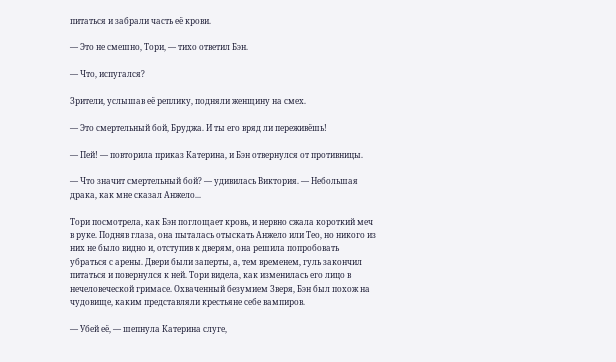питаться и забрали часть её крови.

— Это не смешно, Тори, — тихо ответил Бэн.

— Что, испугался?

Зрители, услышав её реплику, подняли женщину на смех.

— Это смертельный бой, Бруджа. И ты его вряд ли переживёшь!

— Пей! — повторила приказ Катерина, и Бэн отвернулся от противницы.

— Что значит смертельный бой? — удивилась Виктория. — Небольшая драка, как мне сказал Анжело...

Тори посмотрела, как Бэн поглощает кровь, и нервно сжала короткий меч в руке. Подняв глаза, она пыталась отыскать Анжело или Тео, но никого из них не было видно и, отступив к дверям, она решила попробовать убраться с арены. Двери были заперты, а, тем временем, гуль закончил питаться и повернулся к ней. Тори видела, как изменилась его лицо в нечеловеческой гримасе. Охваченный безумием Зверя, Бэн был похож на чудовище, каким представляли крестьяне себе вампиров.

— Убей её, — шепнула Катерина слуге,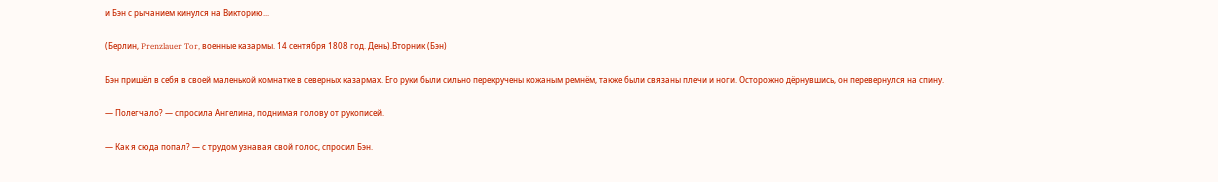и Бэн с рычанием кинулся на Викторию...

(Берлин, Prenzlauer Tor, военные казармы. 14 сентября 1808 год. День).Вторник (Бэн)

Бэн пришёл в себя в своей маленькой комнатке в северных казармах. Его руки были сильно перекручены кожаным ремнём, также были связаны плечи и ноги. Осторожно дёрнувшись, он перевернулся на спину.

— Полегчало? — спросила Ангелина, поднимая голову от рукописей.

— Как я сюда попал? — с трудом узнавая свой голос, спросил Бэн.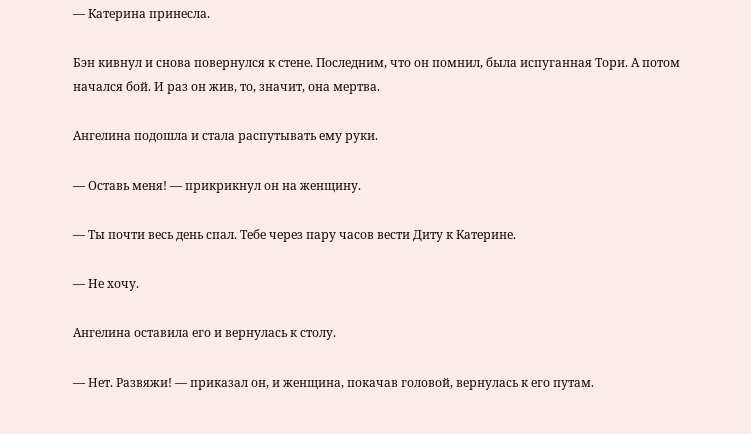— Катерина принесла.

Бэн кивнул и снова повернулся к стене. Последним, что он помнил, была испуганная Тори. А потом начался бой. И раз он жив, то, значит, она мертва.

Ангелина подошла и стала распутывать ему руки.

— Оставь меня! — прикрикнул он на женщину.

— Ты почти весь день спал. Тебе через пару часов вести Диту к Катерине.

— Не хочу.

Ангелина оставила его и вернулась к столу.

— Нет. Развяжи! — приказал он, и женщина, покачав головой, вернулась к его путам.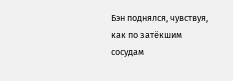Бэн поднялся, чувствуя, как по затёкшим сосудам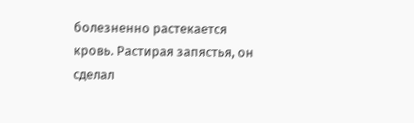болезненно растекается кровь. Растирая запястья, он сделал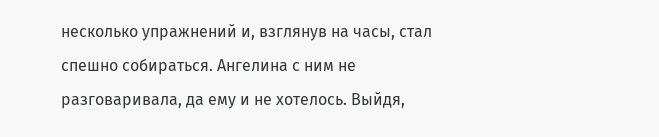несколько упражнений и, взглянув на часы, стал спешно собираться. Ангелина с ним не разговаривала, да ему и не хотелось. Выйдя,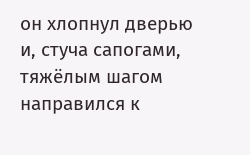он хлопнул дверью и, стуча сапогами, тяжёлым шагом направился к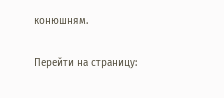конюшням.

Перейти на страницу: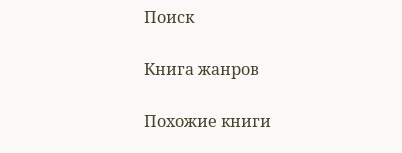Поиск

Книга жанров

Похожие книги